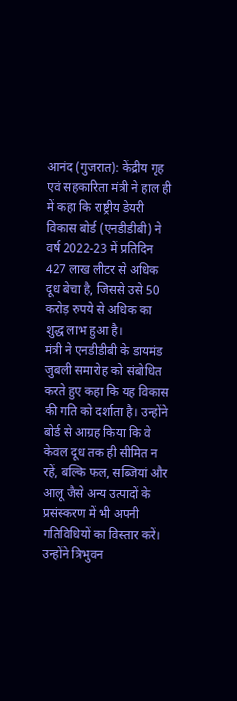आनंद (गुजरात): केंद्रीय गृह एवं सहकारिता मंत्री ने हाल ही में कहा कि राष्ट्रीय डेयरी विकास बोर्ड (एनडीडीबी) ने वर्ष 2022-23 में प्रतिदिन 427 लाख लीटर से अधिक दूध बेचा है, जिससे उसे 50 करोड़ रुपये से अधिक का शुद्ध लाभ हुआ है।
मंत्री ने एनडीडीबी के डायमंड जुबली समारोह को संबोधित करते हुए कहा कि यह विकास की गति को दर्शाता है। उन्होंने बोर्ड से आग्रह किया कि वे केवल दूध तक ही सीमित न रहें, बल्कि फल, सब्जियां और आलू जैसे अन्य उत्पादों के प्रसंस्करण में भी अपनी गतिविधियों का विस्तार करें।
उन्होंने त्रिभुवन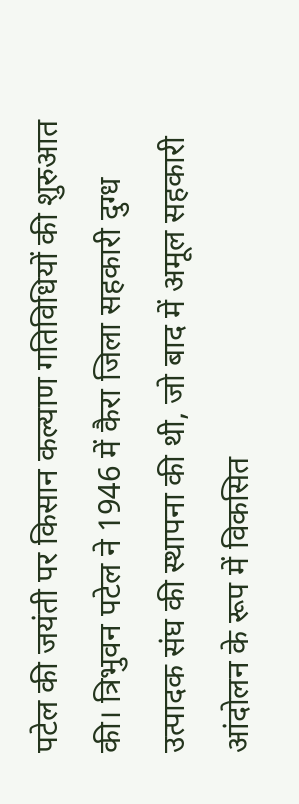पटेल की जयंती पर किसान कल्याण गतिविधियों की शुरुआत की। त्रिभुवन पटेल ने 1946 में कैरा जिला सहकारी दुग्ध उत्पादक संघ की स्थापना की थी, जो बाद में अमूल सहकारी आंदोलन के रूप में विकसित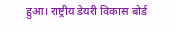हुआ। राष्ट्रीय डेयरी विकास बोर्ड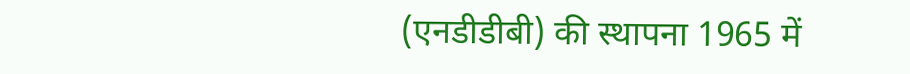(एनडीडीबी) की स्थापना 1965 में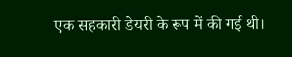एक सहकारी डेयरी के रूप में की गई थी।